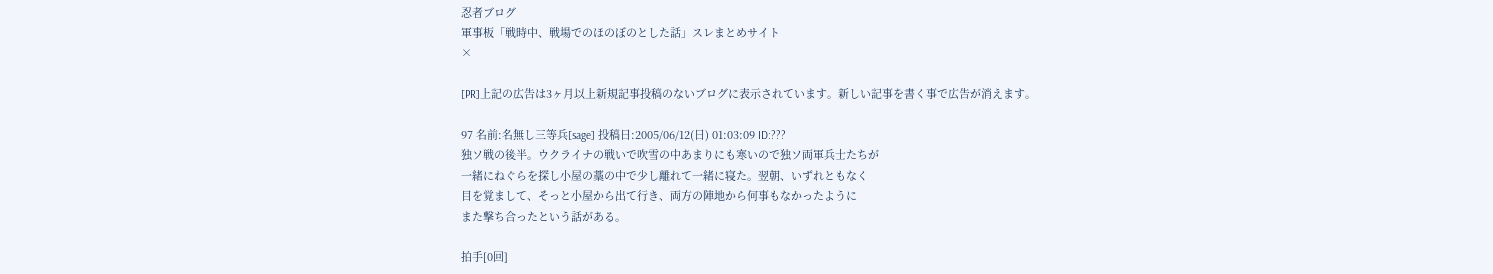忍者ブログ
軍事板「戦時中、戦場でのほのぼのとした話」スレまとめサイト
×

[PR]上記の広告は3ヶ月以上新規記事投稿のないブログに表示されています。新しい記事を書く事で広告が消えます。

97 名前:名無し三等兵[sage] 投稿日:2005/06/12(日) 01:03:09 ID:???
独ソ戦の後半。ウクライナの戦いで吹雪の中あまりにも寒いので独ソ両軍兵士たちが
一緒にねぐらを探し小屋の藁の中で少し離れて一緒に寝た。翌朝、いずれともなく
目を覚まして、そっと小屋から出て行き、両方の陣地から何事もなかったように
また撃ち合ったという話がある。

拍手[0回]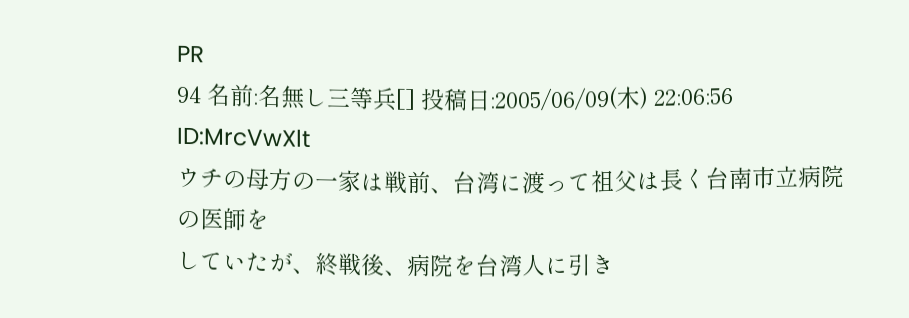PR
94 名前:名無し三等兵[] 投稿日:2005/06/09(木) 22:06:56 ID:MrcVwXlt
ウチの母方の一家は戦前、台湾に渡って祖父は長く台南市立病院の医師を
していたが、終戦後、病院を台湾人に引き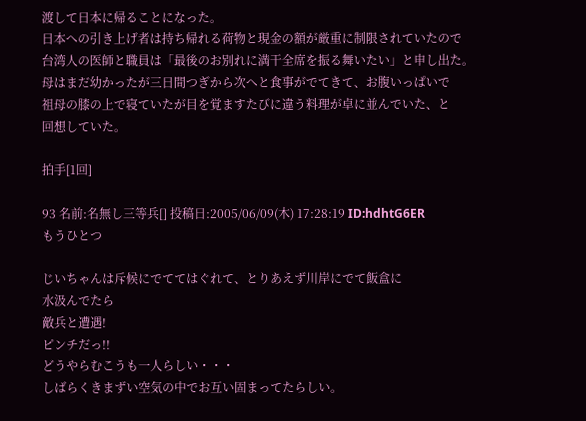渡して日本に帰ることになった。
日本への引き上げ者は持ち帰れる荷物と現金の額が厳重に制限されていたので
台湾人の医師と職員は「最後のお別れに満干全席を振る舞いたい」と申し出た。
母はまだ幼かったが三日間つぎから次へと食事がでてきて、お腹いっぱいで
祖母の膝の上で寝ていたが目を覚ますたびに違う料理が卓に並んでいた、と
回想していた。

拍手[1回]

93 名前:名無し三等兵[] 投稿日:2005/06/09(木) 17:28:19 ID:hdhtG6ER
もうひとつ

じいちゃんは斥候にでててはぐれて、とりあえず川岸にでて飯盒に
水汲んでたら
敵兵と遭遇!
ピンチだっ!!
どうやらむこうも一人らしい・・・
しばらくきまずい空気の中でお互い固まってたらしい。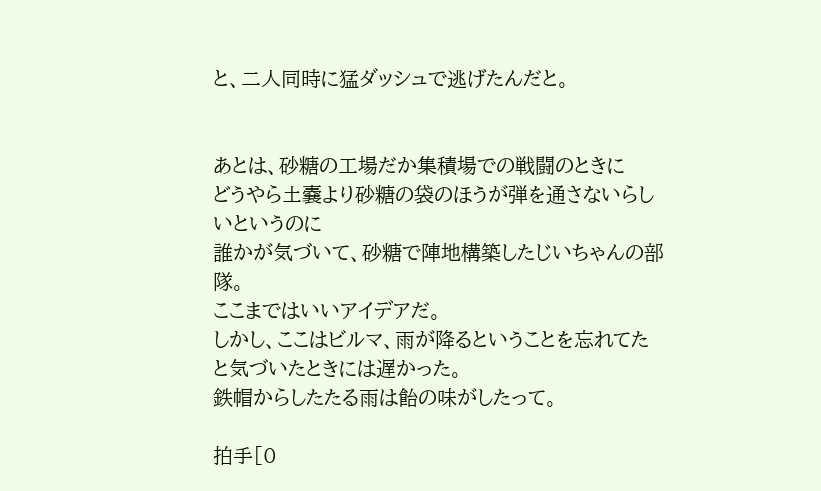と、二人同時に猛ダッシュで逃げたんだと。


あとは、砂糖の工場だか集積場での戦闘のときに
どうやら土嚢より砂糖の袋のほうが弾を通さないらしいというのに
誰かが気づいて、砂糖で陣地構築したじいちゃんの部隊。
ここまではいいアイデアだ。
しかし、ここはビルマ、雨が降るということを忘れてた
と気づいたときには遅かった。
鉄帽からしたたる雨は飴の味がしたって。

拍手[0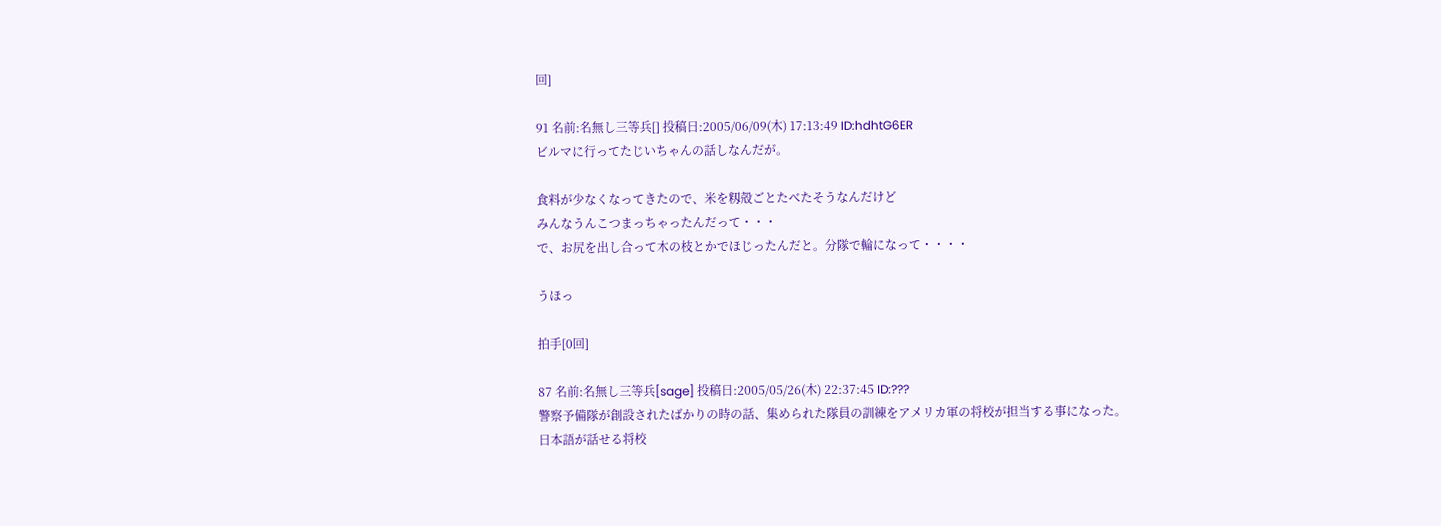回]

91 名前:名無し三等兵[] 投稿日:2005/06/09(木) 17:13:49 ID:hdhtG6ER
ビルマに行ってたじいちゃんの話しなんだが。

食料が少なくなってきたので、米を籾殻ごとたべたそうなんだけど
みんなうんこつまっちゃったんだって・・・
で、お尻を出し合って木の枝とかでほじったんだと。分隊で輪になって・・・・

うほっ

拍手[0回]

87 名前:名無し三等兵[sage] 投稿日:2005/05/26(木) 22:37:45 ID:???
警察予備隊が創設されたばかりの時の話、集められた隊員の訓練をアメリカ軍の将校が担当する事になった。
日本語が話せる将校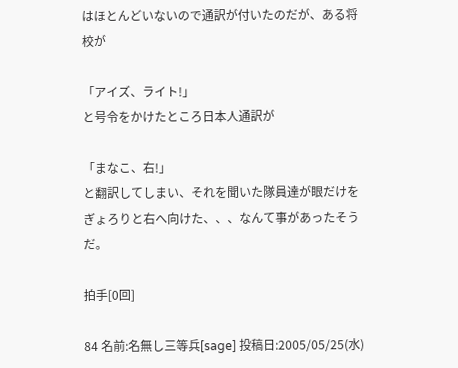はほとんどいないので通訳が付いたのだが、ある将校が

「アイズ、ライト!」
と号令をかけたところ日本人通訳が

「まなこ、右!」
と翻訳してしまい、それを聞いた隊員達が眼だけをぎょろりと右へ向けた、、、なんて事があったそうだ。

拍手[0回]

84 名前:名無し三等兵[sage] 投稿日:2005/05/25(水)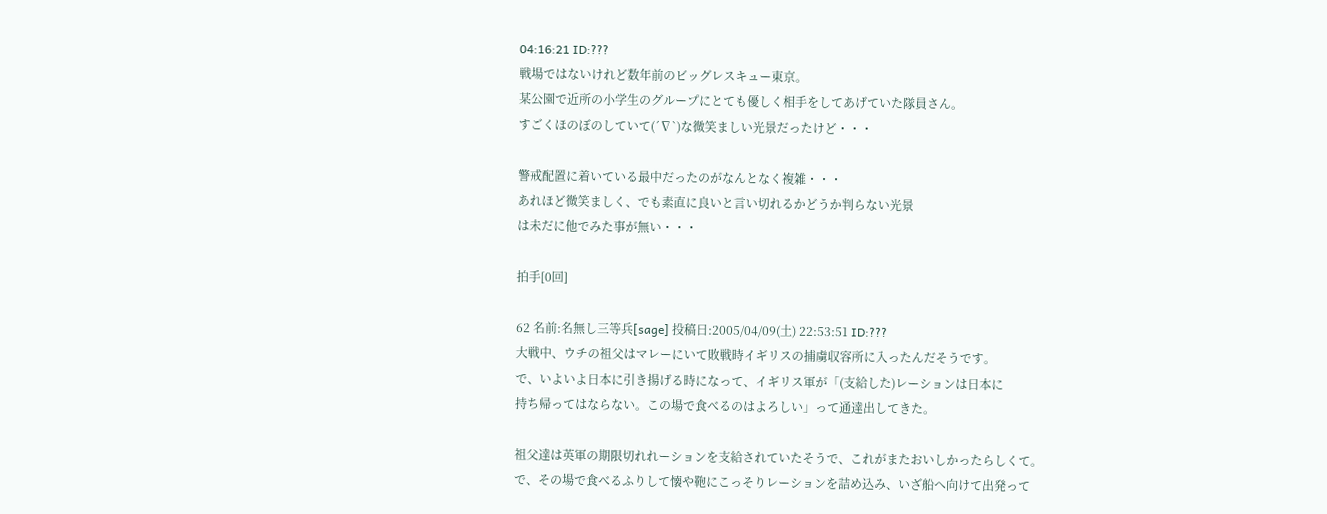04:16:21 ID:???
戦場ではないけれど数年前のビッグレスキュー東京。
某公園で近所の小学生のグループにとても優しく相手をしてあげていた隊員さん。
すごくほのぼのしていて(´∇`)な微笑ましい光景だったけど・・・

警戒配置に着いている最中だったのがなんとなく複雑・・・
あれほど微笑ましく、でも素直に良いと言い切れるかどうか判らない光景
は未だに他でみた事が無い・・・

拍手[0回]

62 名前:名無し三等兵[sage] 投稿日:2005/04/09(土) 22:53:51 ID:???
大戦中、ウチの祖父はマレーにいて敗戦時イギリスの捕虜収容所に入ったんだそうです。
で、いよいよ日本に引き揚げる時になって、イギリス軍が「(支給した)レーションは日本に
持ち帰ってはならない。この場で食べるのはよろしい」って通達出してきた。

祖父達は英軍の期限切れれーションを支給されていたそうで、これがまたおいしかったらしくて。
で、その場で食べるふりして懐や鞄にこっそりレーションを詰め込み、いざ船へ向けて出発って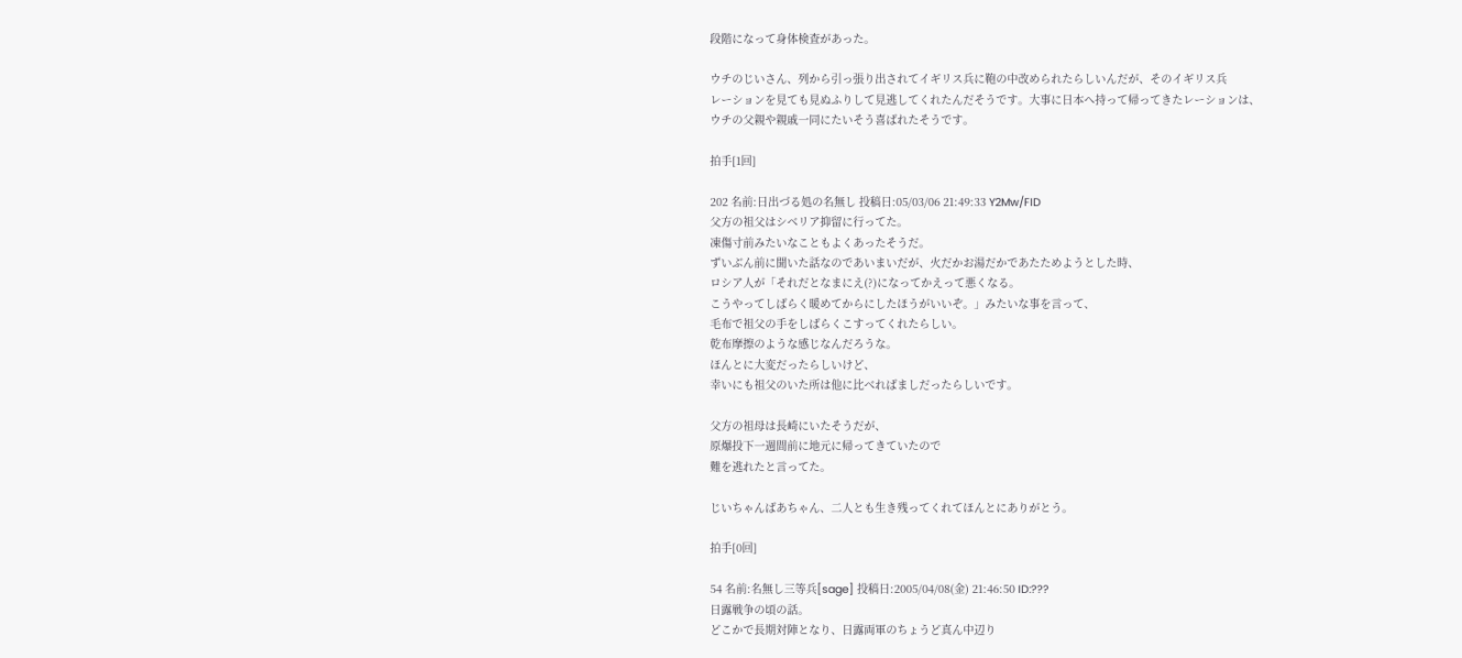段階になって身体検査があった。

ウチのじいさん、列から引っ張り出されてイギリス兵に鞄の中改められたらしいんだが、そのイギリス兵
レーションを見ても見ぬふりして見逃してくれたんだそうです。大事に日本へ持って帰ってきたレーションは、
ウチの父親や親戚一同にたいそう喜ばれたそうです。

拍手[1回]

202 名前:日出づる処の名無し 投稿日:05/03/06 21:49:33 Y2Mw/FID
父方の祖父はシベリア抑留に行ってた。
凍傷寸前みたいなこともよくあったそうだ。
ずいぶん前に聞いた話なのであいまいだが、火だかお湯だかであたためようとした時、
ロシア人が「それだとなまにえ(?)になってかえって悪くなる。
こうやってしばらく暖めてからにしたほうがいいぞ。」みたいな事を言って、
毛布で祖父の手をしばらくこすってくれたらしい。
乾布摩擦のような感じなんだろうな。
ほんとに大変だったらしいけど、
幸いにも祖父のいた所は他に比べればましだったらしいです。

父方の祖母は長崎にいたそうだが、
原爆投下一週間前に地元に帰ってきていたので
難を逃れたと言ってた。

じいちゃんばあちゃん、二人とも生き残ってくれてほんとにありがとう。

拍手[0回]

54 名前:名無し三等兵[sage] 投稿日:2005/04/08(金) 21:46:50 ID:???
日露戦争の頃の話。
どこかで長期対陣となり、日露両軍のちょうど真ん中辺り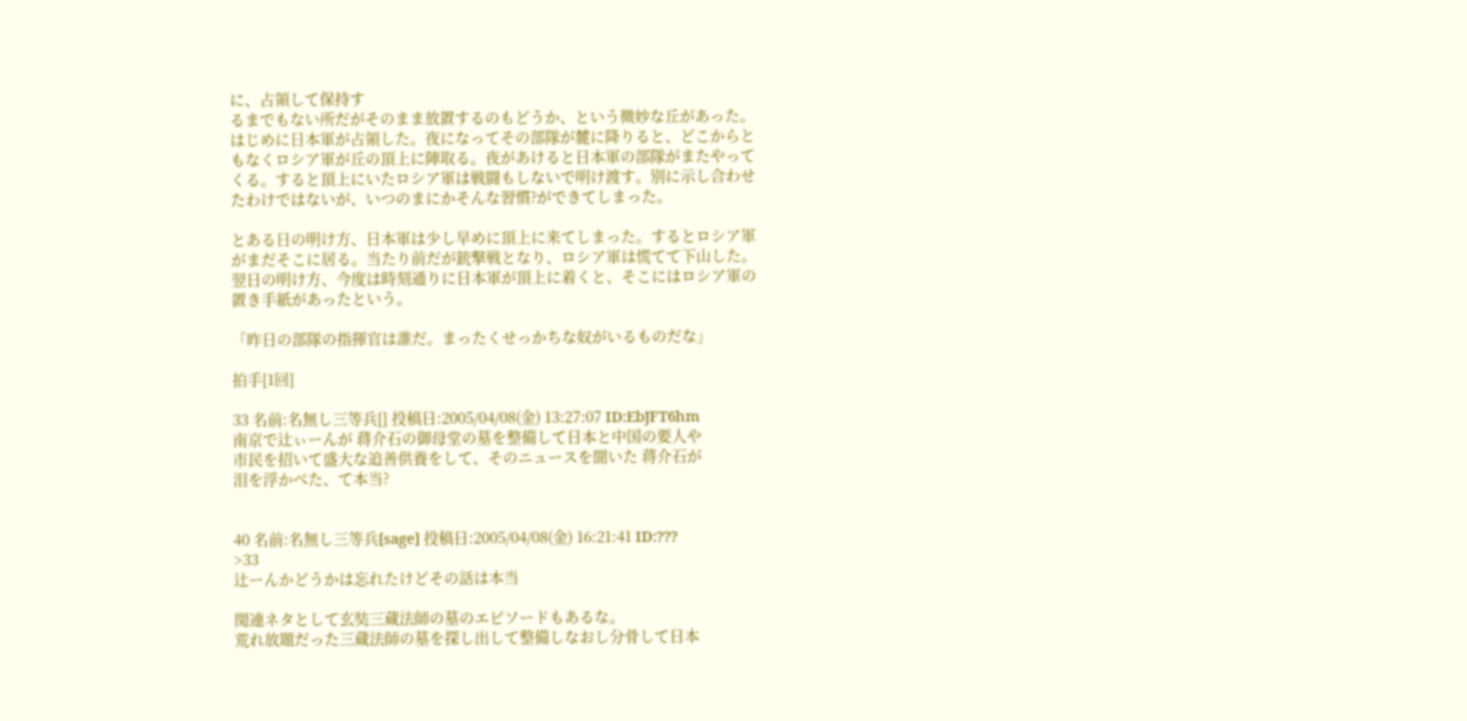に、占領して保持す
るまでもない所だがそのまま放置するのもどうか、という微妙な丘があった。
はじめに日本軍が占領した。夜になってその部隊が麓に降りると、どこからと
もなくロシア軍が丘の頂上に陣取る。夜があけると日本軍の部隊がまたやって
くる。すると頂上にいたロシア軍は戦闘もしないで明け渡す。別に示し合わせ
たわけではないが、いつのまにかそんな習慣?ができてしまった。

とある日の明け方、日本軍は少し早めに頂上に来てしまった。するとロシア軍
がまだそこに居る。当たり前だが銃撃戦となり、ロシア軍は慌てて下山した。
翌日の明け方、今度は時刻通りに日本軍が頂上に着くと、そこにはロシア軍の
置き手紙があったという。

「昨日の部隊の指揮官は誰だ。まったくせっかちな奴がいるものだな」

拍手[1回]

33 名前:名無し三等兵[] 投稿日:2005/04/08(金) 13:27:07 ID:EbJFT6hm
南京で辻ぃーんが 蒋介石の御母堂の墓を整備して日本と中国の要人や
市民を招いて盛大な追善供養をして、そのニュースを聞いた 蒋介石が
泪を浮かべた、て本当?


40 名前:名無し三等兵[sage] 投稿日:2005/04/08(金) 16:21:41 ID:???
>33
辻ーんかどうかは忘れたけどその話は本当

関連ネタとして玄奘三蔵法師の墓のエピソードもあるな。
荒れ放題だった三蔵法師の墓を探し出して整備しなおし分骨して日本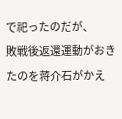で祀ったのだが、
敗戦後返還運動がおきたのを蒋介石がかえ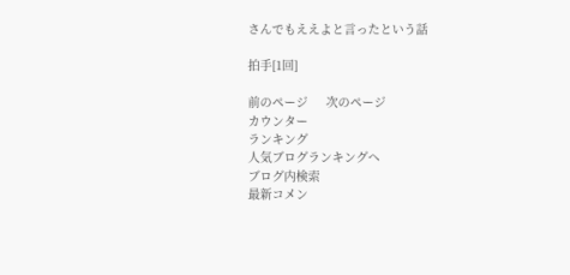さんでもええよと言ったという話

拍手[1回]

前のページ      次のページ
カウンター
ランキング
人気ブログランキングへ
ブログ内検索
最新コメン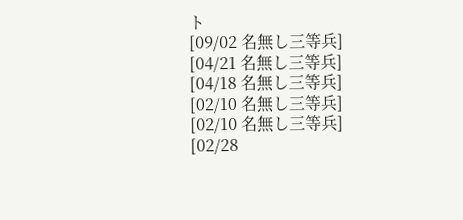ト
[09/02 名無し三等兵]
[04/21 名無し三等兵]
[04/18 名無し三等兵]
[02/10 名無し三等兵]
[02/10 名無し三等兵]
[02/28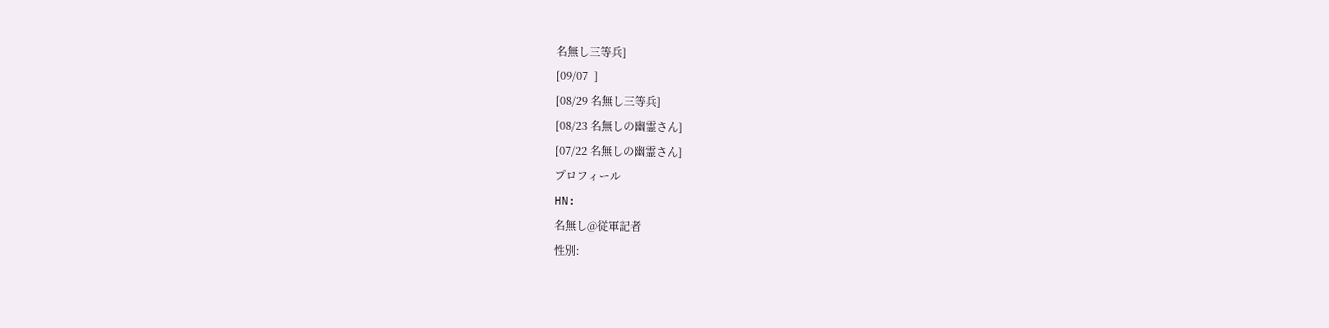名無し三等兵]
[09/07  ]
[08/29 名無し三等兵]
[08/23 名無しの幽霊さん]
[07/22 名無しの幽霊さん]
プロフィール
HN:
名無し@従軍記者
性別: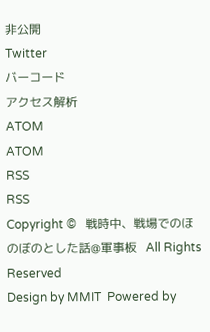非公開
Twitter
バーコード
アクセス解析
ATOM
ATOM
RSS
RSS
Copyright ©   戦時中、戦場でのほのぼのとした話@軍事板   All Rights Reserved
Design by MMIT  Powered by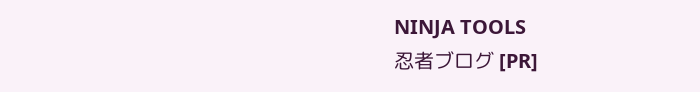NINJA TOOLS
忍者ブログ [PR]